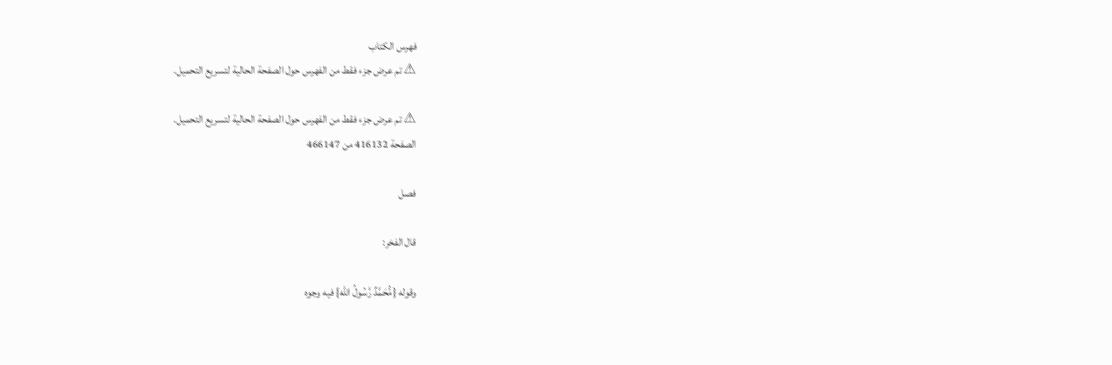فهرس الكتاب
⚠ تم عرض جزء فقط من الفهرس حول الصفحة الحالية لتسريع التحميل.

⚠ تم عرض جزء فقط من الفهرس حول الصفحة الحالية لتسريع التحميل.
الصفحة 416132 من 466147

فصل

قال الفخر:

وقوله {مُّحَمَّدٌ رَّسُولُ الله} فيه وجوه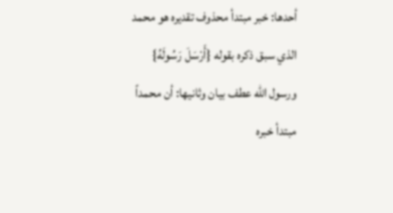أحدها: خبر مبتدأ محذوف تقديره هو محمد الذي سبق ذكره بقوله {أَرْسَلَ رَسُولَهُ} ورسول الله عطف بيان وثانيها: أن محمداً مبتدأ خبره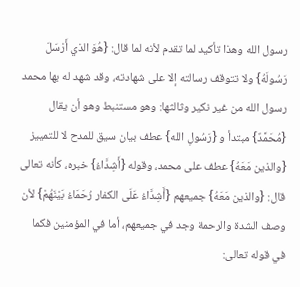رسول الله وهذا تأكيد لما تقدم لأنه لما قال: {هُوَ الذي أَرْسَلَ رَسُولَهُ} ولا تتوقف رسالته إلا على شهادته، وقد شهد له بها محمد رسول الله من غير نكير وثالثها: وهو مستنبط وهو أن يقال {مُحَمَّدٌ} مبتدأ و {رَسُولِ الله} عطف بيان سيق للمدح لا للتمييز {والذين مَعَهُ} عطف على محمد، وقوله {أَشِدَّاءُ} خبره، كأنه تعالى قال: {والذين مَعَهُ} جميعهم {أَشِدَّاءُ عَلَى الكفار رُحَمَاءُ بَيْنَهُمْ} لأن وصف الشدة والرحمة وجد في جميعهم، أما في المؤمنين فكما في قوله تعالى: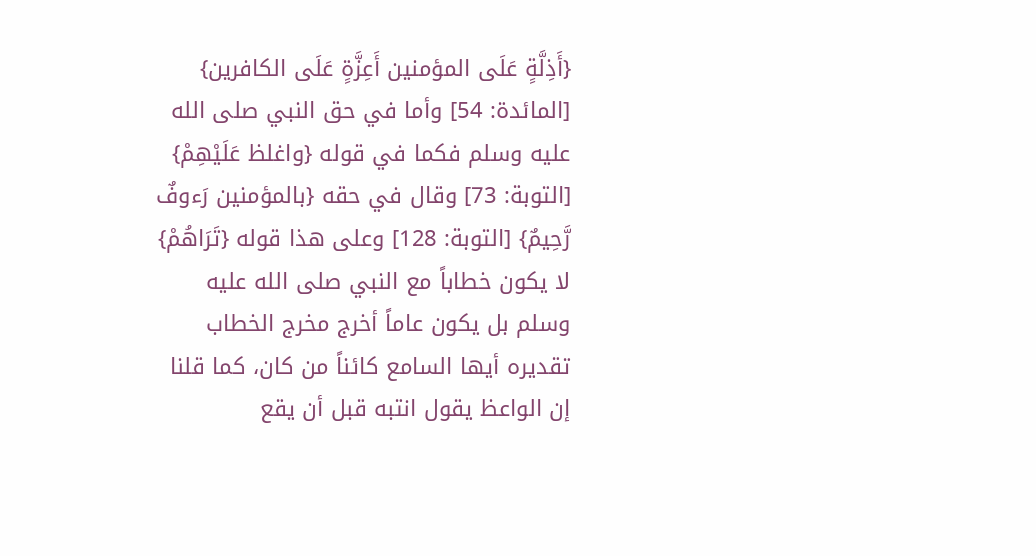{أَذِلَّةٍ عَلَى المؤمنين أَعِزَّةٍ عَلَى الكافرين} [المائدة: 54] وأما في حق النبي صلى الله عليه وسلم فكما في قوله {واغلظ عَلَيْهِمْ} [التوبة: 73] وقال في حقه {بالمؤمنين رَءوفٌ رَّحِيمٌ} [التوبة: 128] وعلى هذا قوله {تَرَاهُمْ} لا يكون خطاباً مع النبي صلى الله عليه وسلم بل يكون عاماً أخرج مخرج الخطاب تقديره أيها السامع كائناً من كان، كما قلنا إن الواعظ يقول انتبه قبل أن يقع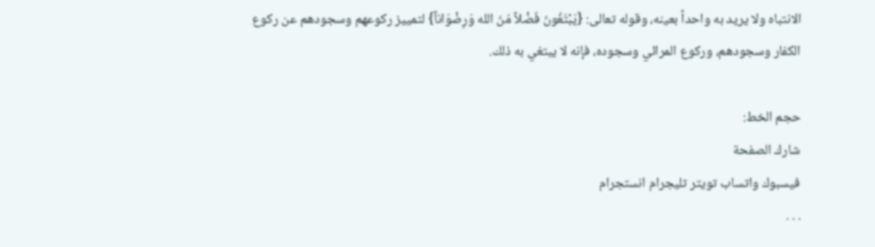الانتباه ولا يريد به واحداً بعينه، وقوله تعالى: {يَبْتَغُونَ فَضْلاً مّنَ الله وَرِضْوَاناً} لتمييز ركوعهم وسجودهم عن ركوع الكفار وسجودهم، وركوع المرائي وسجوده، فإنه لا يبتغي به ذلك.

حجم الخط:
شارك الصفحة
فيسبوك واتساب تويتر تليجرام انستجرام
. . .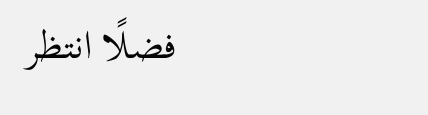فضلًا انتظر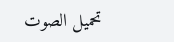تحميل الصوت